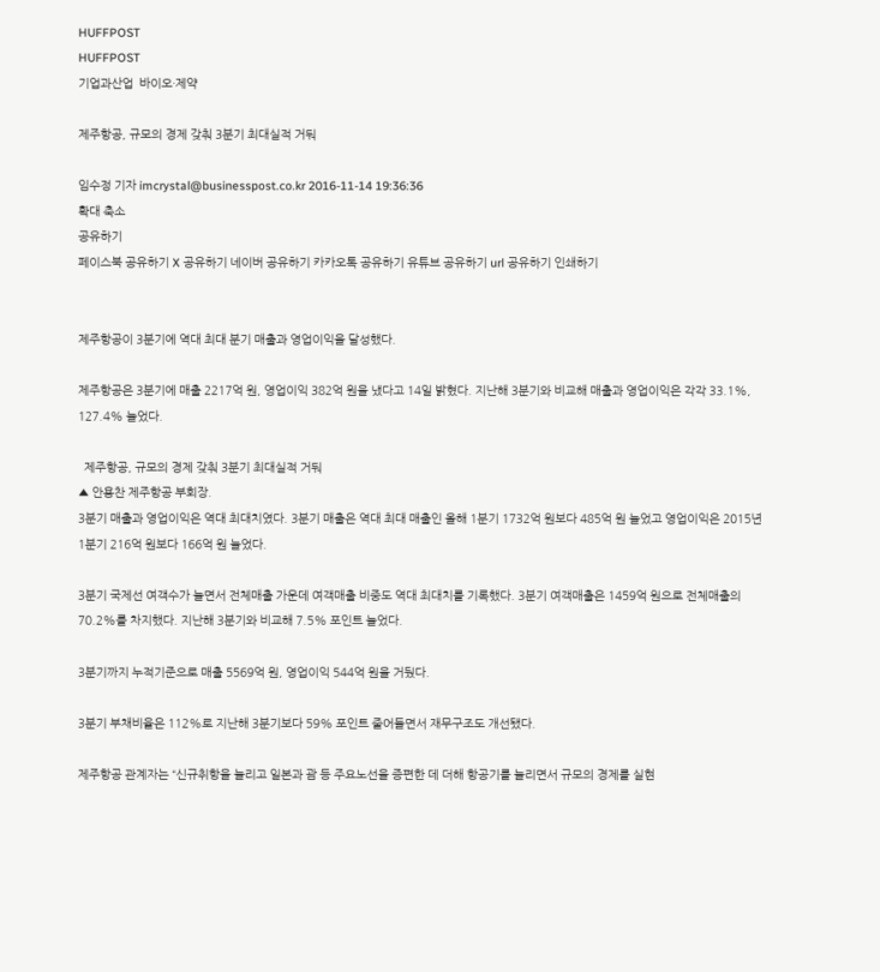HUFFPOST
HUFFPOST
기업과산업  바이오·제약

제주항공, 규모의 경제 갖춰 3분기 최대실적 거둬

임수정 기자 imcrystal@businesspost.co.kr 2016-11-14 19:36:36
확대 축소
공유하기
페이스북 공유하기 X 공유하기 네이버 공유하기 카카오톡 공유하기 유튜브 공유하기 url 공유하기 인쇄하기


제주항공이 3분기에 역대 최대 분기 매출과 영업이익을 달성했다.

제주항공은 3분기에 매출 2217억 원, 영업이익 382억 원을 냈다고 14일 밝혔다. 지난해 3분기와 비교해 매출과 영업이익은 각각 33.1%, 127.4% 늘었다.

  제주항공, 규모의 경제 갖춰 3분기 최대실적 거둬
▲ 안용찬 제주항공 부회장.
3분기 매출과 영업이익은 역대 최대치였다. 3분기 매출은 역대 최대 매출인 올해 1분기 1732억 원보다 485억 원 늘었고 영업이익은 2015년 1분기 216억 원보다 166억 원 늘었다.

3분기 국제선 여객수가 늘면서 전체매출 가운데 여객매출 비중도 역대 최대치를 기록했다. 3분기 여객매출은 1459억 원으로 전체매출의 70.2%를 차지했다. 지난해 3분기와 비교해 7.5% 포인트 늘었다.

3분기까지 누적기준으로 매출 5569억 원, 영업이익 544억 원을 거뒀다.

3분기 부채비율은 112%로 지난해 3분기보다 59% 포인트 줄어들면서 재무구조도 개선됐다.

제주항공 관계자는 “신규취항을 늘리고 일본과 괌 등 주요노선을 증편한 데 더해 항공기를 늘리면서 규모의 경제를 실현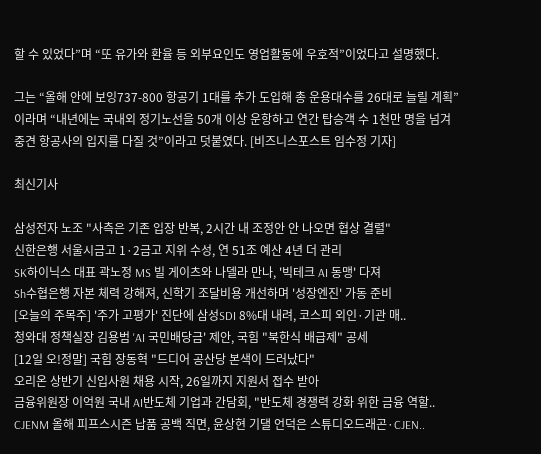할 수 있었다”며 “또 유가와 환율 등 외부요인도 영업활동에 우호적”이었다고 설명했다.

그는 “올해 안에 보잉737-800 항공기 1대를 추가 도입해 총 운용대수를 26대로 늘릴 계획”이라며 “내년에는 국내외 정기노선을 50개 이상 운항하고 연간 탑승객 수 1천만 명을 넘겨 중견 항공사의 입지를 다질 것”이라고 덧붙였다. [비즈니스포스트 임수정 기자]

최신기사

삼성전자 노조 "사측은 기존 입장 반복, 2시간 내 조정안 안 나오면 협상 결렬"
신한은행 서울시금고 1·2금고 지위 수성, 연 51조 예산 4년 더 관리
SK하이닉스 대표 곽노정 MS 빌 게이츠와 나델라 만나, '빅테크 AI 동맹' 다져
Sh수협은행 자본 체력 강해져, 신학기 조달비용 개선하며 '성장엔진' 가동 준비
[오늘의 주목주] '주가 고평가' 진단에 삼성SDI 8%대 내려, 코스피 외인·기관 매..
청와대 정책실장 김용범 'AI 국민배당금' 제안, 국힘 "북한식 배급제" 공세
[12일 오!정말] 국힘 장동혁 "드디어 공산당 본색이 드러났다"
오리온 상반기 신입사원 채용 시작, 26일까지 지원서 접수 받아
금융위원장 이억원 국내 AI반도체 기업과 간담회, "반도체 경쟁력 강화 위한 금융 역할..
CJENM 올해 피프스시즌 납품 공백 직면, 윤상현 기댈 언덕은 스튜디오드래곤·CJEN..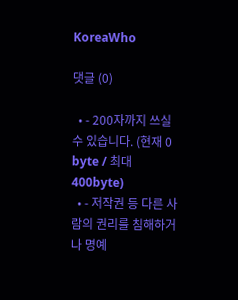KoreaWho

댓글 (0)

  • - 200자까지 쓰실 수 있습니다. (현재 0 byte / 최대 400byte)
  • - 저작권 등 다른 사람의 권리를 침해하거나 명예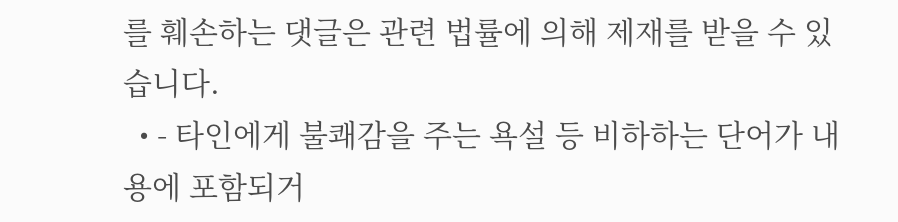를 훼손하는 댓글은 관련 법률에 의해 제재를 받을 수 있습니다.
  • - 타인에게 불쾌감을 주는 욕설 등 비하하는 단어가 내용에 포함되거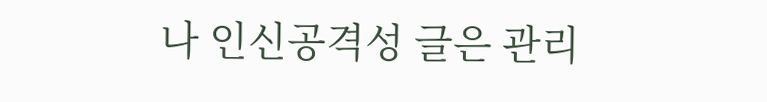나 인신공격성 글은 관리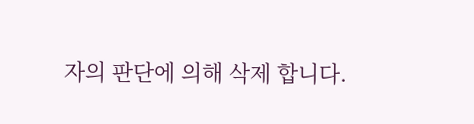자의 판단에 의해 삭제 합니다.